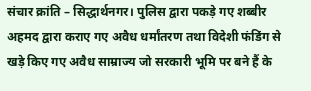संचार क्रांति – सिद्धार्थनगर। पुलिस द्वारा पकड़े गए शब्बीर अहमद द्वारा कराए गए अवैध धर्मांतरण तथा विदेशी फंडिंग से खड़े किए गए अवैध साम्राज्य जो सरकारी भूमि पर बने हैं के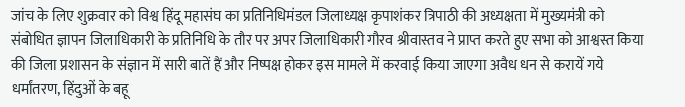जांच के लिए शुक्रवार को विश्व हिंदू महासंघ का प्रतिनिधिमंडल जिलाध्यक्ष कृपाशंकर त्रिपाठी की अध्यक्षता में मुख्यमंत्री को संबोधित ज्ञापन जिलाधिकारी के प्रतिनिधि के तौर पर अपर जिलाधिकारी गौरव श्रीवास्तव ने प्राप्त करते हुए सभा को आश्वस्त किया की जिला प्रशासन के संज्ञान में सारी बातें हैं और निष्पक्ष होकर इस मामले में करवाई किया जाएगा अवैध धन से करायें गये धर्मांतरण, हिंदुओं के बहू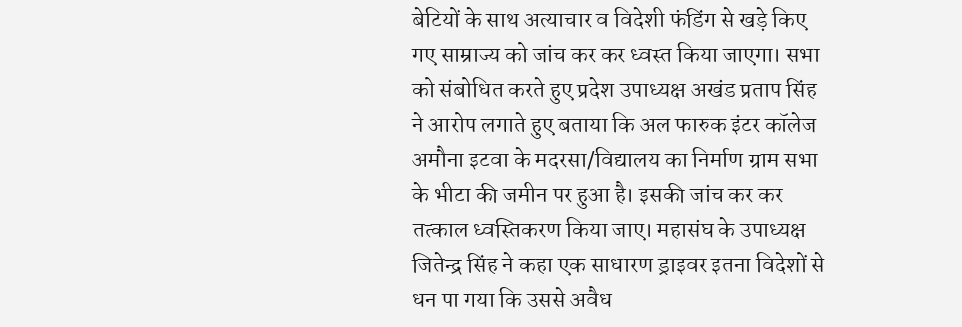बेटियों के साथ अत्याचार व विदेशी फंडिंग से खड़े किए गए साम्राज्य को जांच कर कर ध्वस्त किया जाएगा। सभा को संबोधित करते हुए प्रदेश उपाध्यक्ष अखंड प्रताप सिंह ने आरोप लगाते हुए बताया कि अल फारुक इंटर कॉलेज अमौना इटवा के मदरसा/विद्यालय का निर्माण ग्राम सभा के भीटा की जमीन पर हुआ है। इसकी जांच कर कर तत्काल ध्वस्तिकरण किया जाए। महासंघ के उपाध्यक्ष जितेन्द्र सिंह ने कहा एक साधारण ड्राइवर इतना विदेशों से धन पा गया कि उससे अवैध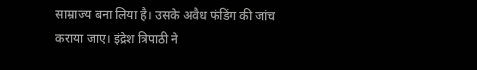साम्राज्य बना लिया है। उसके अवैध फंडिंग की जांच कराया जाए। इंद्रेश त्रिपाठी ने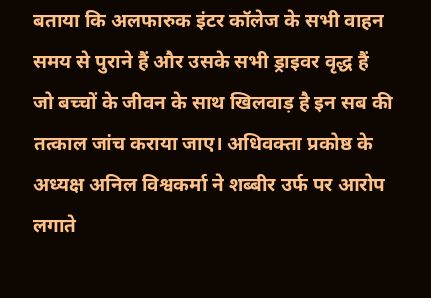बताया कि अलफारुक इंटर कॉलेज के सभी वाहन समय से पुराने हैं और उसके सभी ड्राइवर वृद्ध हैं जो बच्चों के जीवन के साथ खिलवाड़ है इन सब की तत्काल जांच कराया जाए। अधिवक्ता प्रकोष्ठ के अध्यक्ष अनिल विश्वकर्मा ने शब्बीर उर्फ पर आरोप लगाते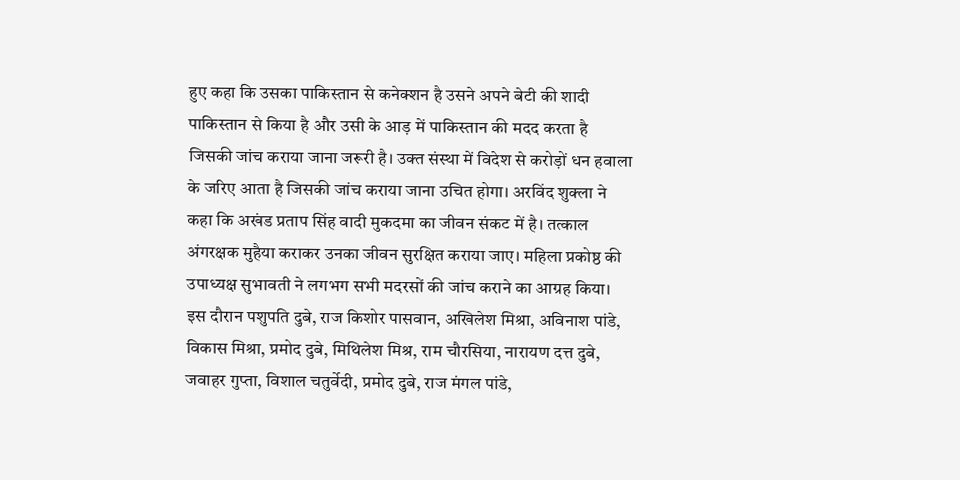हुए कहा कि उसका पाकिस्तान से कनेक्शन है उसने अपने बेटी की शादी पाकिस्तान से किया है और उसी के आड़ में पाकिस्तान की मदद करता है जिसकी जांच कराया जाना जरूरी है। उक्त संस्था में विदेश से करोड़ों धन हवाला के जरिए आता है जिसकी जांच कराया जाना उचित होगा। अरविंद शुक्ला ने कहा कि अखंड प्रताप सिंह वादी मुकदमा का जीवन संकट में है। तत्काल अंगरक्षक मुहैया कराकर उनका जीवन सुरक्षित कराया जाए। महिला प्रकोष्ठ की उपाध्यक्ष सुभावती ने लगभग सभी मदरसों की जांच कराने का आग्रह किया।
इस दौरान पशुपति दुबे, राज किशोर पासवान, अखिलेश मिश्रा, अविनाश पांडे, विकास मिश्रा, प्रमोद दुबे, मिथिलेश मिश्र, राम चौरसिया, नारायण दत्त दुबे, जवाहर गुप्ता, विशाल चतुर्वेदी, प्रमोद दुबे, राज मंगल पांडे,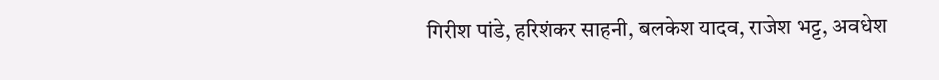गिरीश पांडे, हरिशंकर साहनी, बलकेश यादव, राजेश भट्ट, अवधेश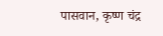पासवान, कृष्ण चंद्र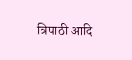त्रिपाठी आदि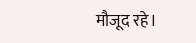मौजूद रहे।